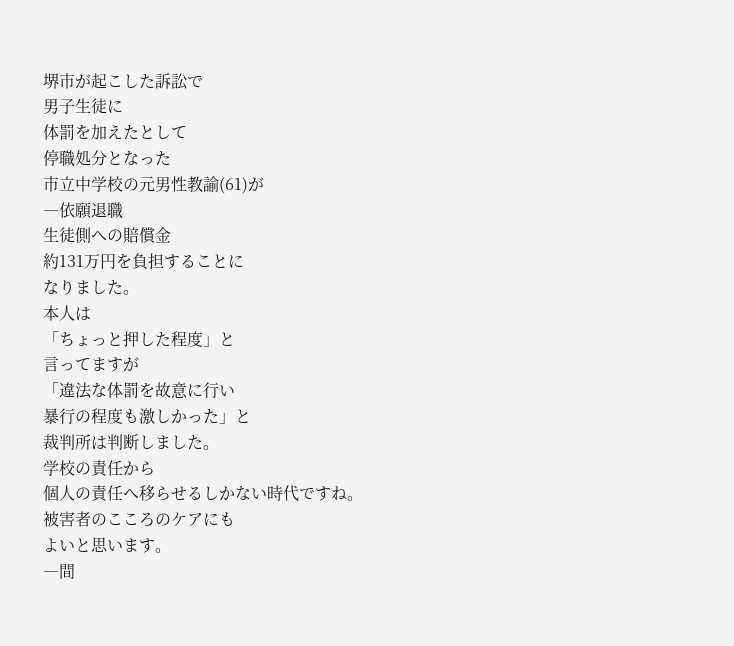堺市が起こした訴訟で
男子生徒に
体罰を加えたとして
停職処分となった
市立中学校の元男性教諭(61)が
―依願退職
生徒側への賠償金
約131万円を負担することに
なりました。
本人は
「ちょっと押した程度」と
言ってますが
「違法な体罰を故意に行い
暴行の程度も激しかった」と
裁判所は判断しました。
学校の責任から
個人の責任へ移らせるしかない時代ですね。
被害者のこころのケアにも
よいと思います。
―間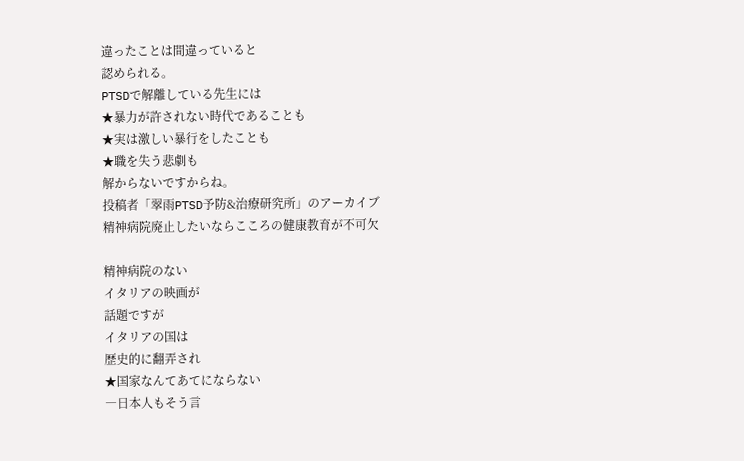違ったことは間違っていると
認められる。
PTSDで解離している先生には
★暴力が許されない時代であることも
★実は激しい暴行をしたことも
★職を失う悲劇も
解からないですからね。
投稿者「翠雨PTSD予防&治療研究所」のアーカイブ
精神病院廃止したいならこころの健康教育が不可欠

精神病院のない
イタリアの映画が
話題ですが
イタリアの国は
歴史的に翻弄され
★国家なんてあてにならない
―日本人もそう言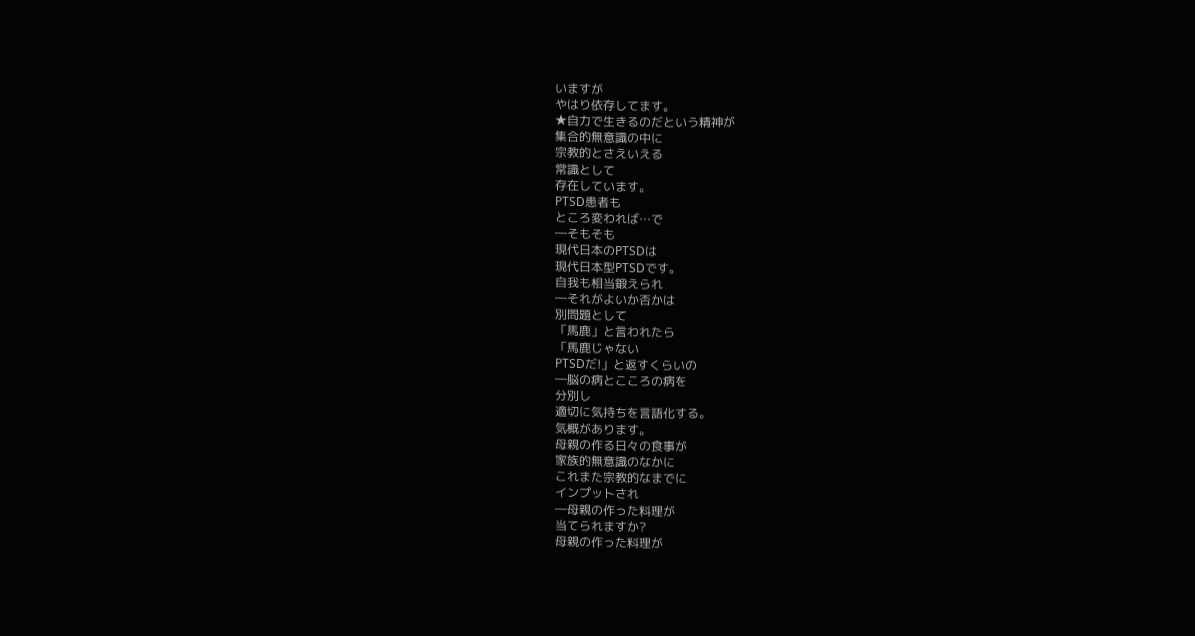いますが
やはり依存してます。
★自力で生きるのだという精神が
集合的無意識の中に
宗教的とさえいえる
常識として
存在しています。
PTSD患者も
ところ変われば…で
―そもそも
現代日本のPTSDは
現代日本型PTSDです。
自我も相当鍛えられ
―それがよいか否かは
別問題として
「馬鹿」と言われたら
「馬鹿じゃない
PTSDだ!」と返すくらいの
―脳の病とこころの病を
分別し
適切に気持ちを言語化する。
気概があります。
母親の作る日々の食事が
家族的無意識のなかに
これまた宗教的なまでに
インプットされ
―母親の作った料理が
当てられますか?
母親の作った料理が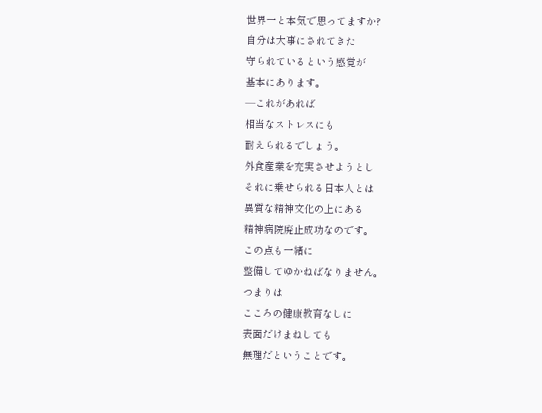世界一と本気で思ってますか?
自分は大事にされてきた
守られているという感覚が
基本にあります。
―これがあれば
相当なストレスにも
耐えられるでしょう。
外食産業を充実させようとし
それに乗せられる日本人とは
異質な精神文化の上にある
精神病院廃止成功なのです。
この点も一緒に
整備してゆかねばなりません。
つまりは
こころの健康教育なしに
表面だけまねしても
無理だということです。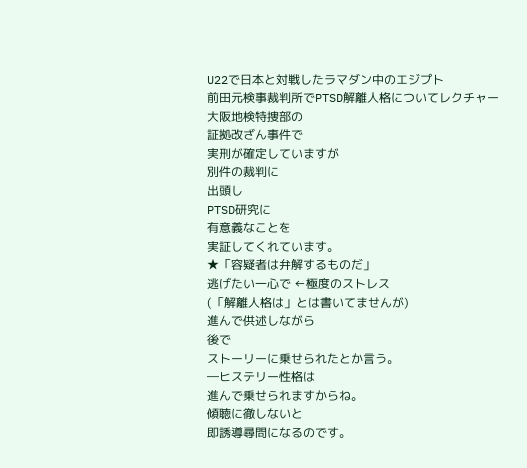U22で日本と対戦したラマダン中のエジプト
前田元検事裁判所でPTSD解離人格についてレクチャー
大阪地検特捜部の
証拠改ざん事件で
実刑が確定していますが
別件の裁判に
出頭し
PTSD研究に
有意義なことを
実証してくれています。
★「容疑者は弁解するものだ」
逃げたい一心で ←極度のストレス
(「解離人格は」とは書いてませんが)
進んで供述しながら
後で
ストーリーに乗せられたとか言う。
―ヒステリー性格は
進んで乗せられますからね。
傾聴に徹しないと
即誘導尋問になるのです。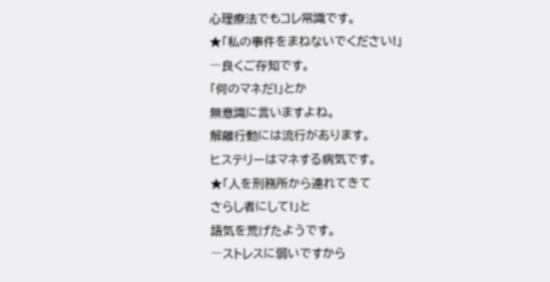心理療法でもコレ常識です。
★「私の事件をまねないでください!」
―良くご存知です。
「何のマネだ!」とか
無意識に言いますよね。
解離行動には流行があります。
ヒステリーはマネする病気です。
★「人を刑務所から連れてきて
さらし者にして!」と
語気を荒げたようです。
―ストレスに弱いですから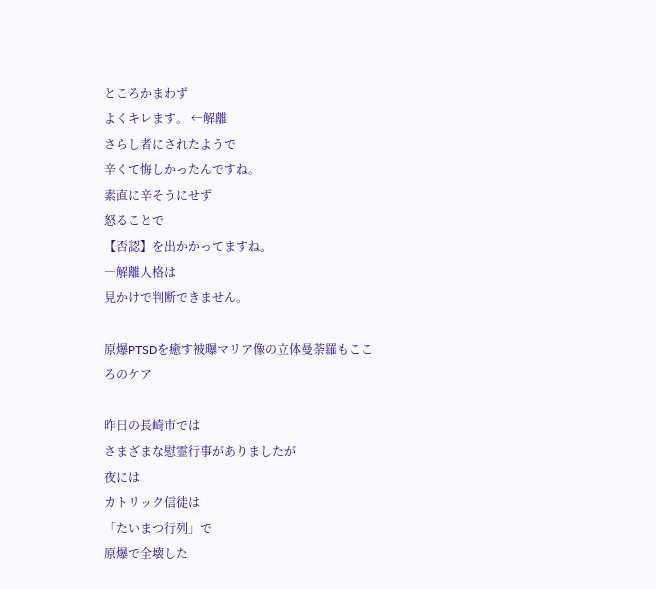ところかまわず
よくキレます。 ←解離
さらし者にされたようで
辛くて悔しかったんですね。
素直に辛そうにせず
怒ることで
【否認】を出かかってますね。
―解離人格は
見かけで判断できません。

原爆PTSDを癒す被曝マリア像の立体曼荼羅もこころのケア

昨日の長崎市では
さまざまな慰霊行事がありましたが
夜には
カトリック信徒は
「たいまつ行列」で
原爆で全壊した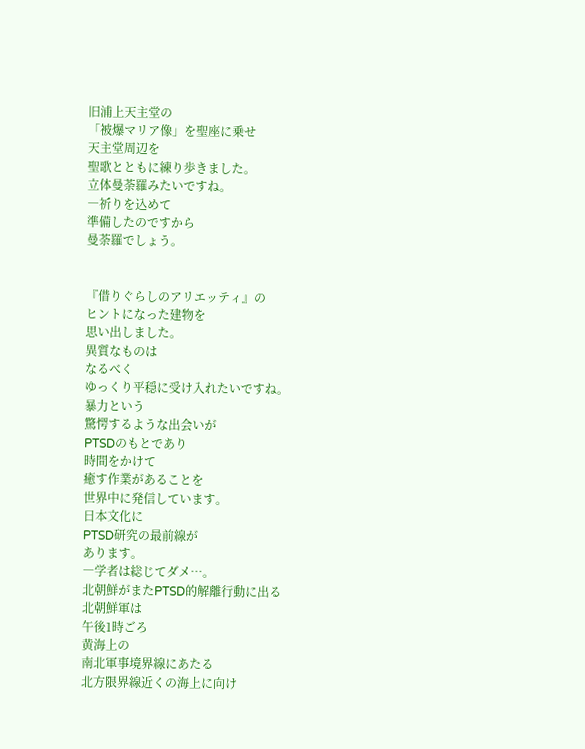旧浦上天主堂の
「被爆マリア像」を聖座に乗せ
天主堂周辺を
聖歌とともに練り歩きました。
立体曼荼羅みたいですね。
―祈りを込めて
準備したのですから
曼荼羅でしょう。


『借りぐらしのアリエッティ』の
ヒントになった建物を
思い出しました。
異質なものは
なるべく
ゆっくり平穏に受け入れたいですね。
暴力という
驚愕するような出会いが
PTSDのもとであり
時間をかけて
癒す作業があることを
世界中に発信しています。
日本文化に
PTSD研究の最前線が
あります。
―学者は総じてダメ…。
北朝鮮がまたPTSD的解離行動に出る
北朝鮮軍は
午後1時ごろ
黄海上の
南北軍事境界線にあたる
北方限界線近くの海上に向け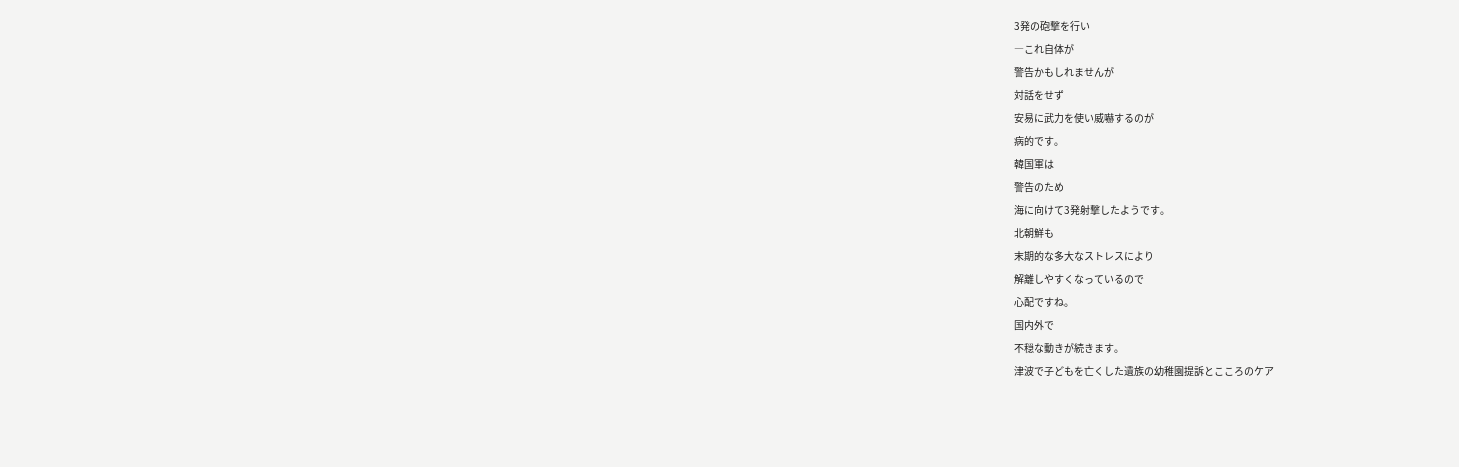3発の砲撃を行い
―これ自体が
警告かもしれませんが
対話をせず
安易に武力を使い威嚇するのが
病的です。
韓国軍は
警告のため
海に向けて3発射撃したようです。
北朝鮮も
末期的な多大なストレスにより
解離しやすくなっているので
心配ですね。
国内外で
不穏な動きが続きます。
津波で子どもを亡くした遺族の幼稚園提訴とこころのケア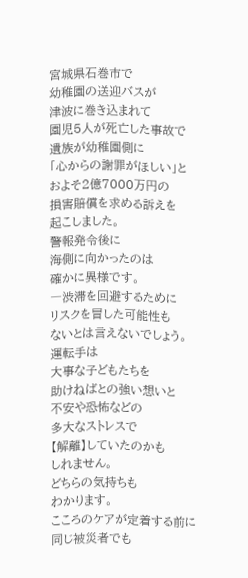宮城県石巻市で
幼稚園の送迎バスが
津波に巻き込まれて
園児5人が死亡した事故で
遺族が幼稚園側に
「心からの謝罪がほしい」と
およそ2億7000万円の
損害賠償を求める訴えを
起こしました。
警報発令後に
海側に向かったのは
確かに異様です。
―渋滞を回避するために
リスクを冒した可能性も
ないとは言えないでしょう。
運転手は
大事な子どもたちを
助けねばとの強い想いと
不安や恐怖などの
多大なストレスで
【解離】していたのかも
しれません。
どちらの気持ちも
わかります。
こころのケアが定着する前に
同じ被災者でも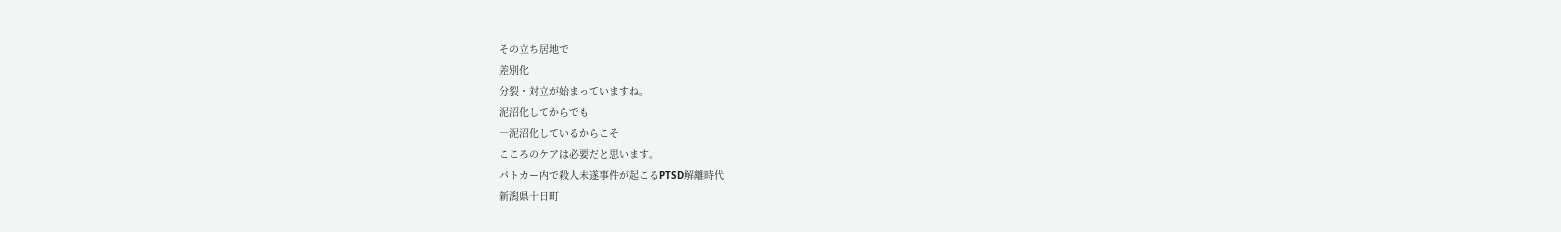その立ち居地で
差別化
分裂・対立が始まっていますね。
泥沼化してからでも
―泥沼化しているからこそ
こころのケアは必要だと思います。
パトカー内で殺人未遂事件が起こるPTSD解離時代
新潟県十日町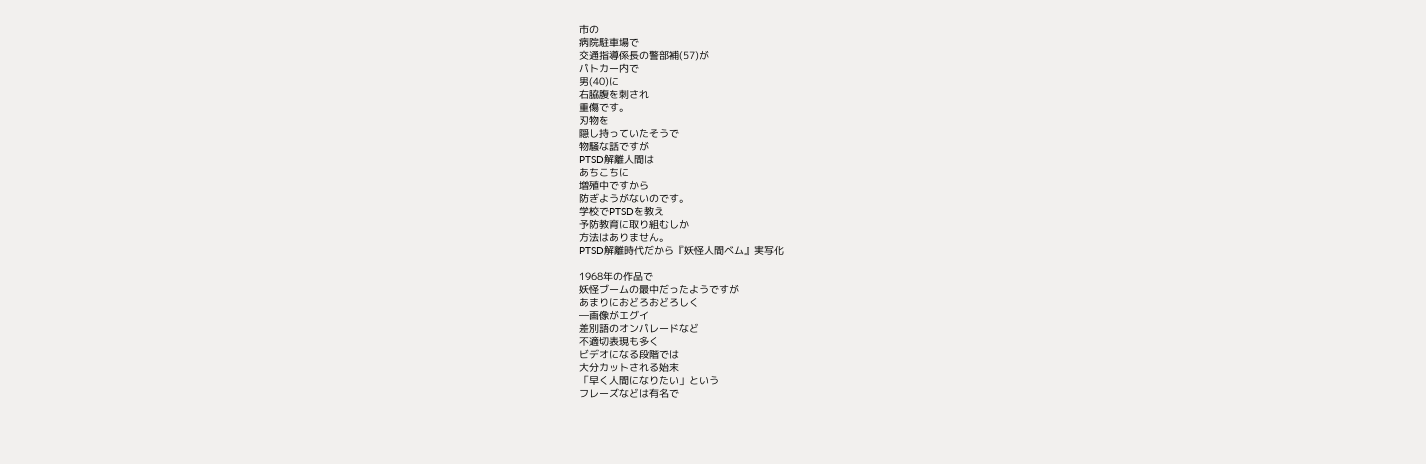市の
病院駐車場で
交通指導係長の警部補(57)が
パトカー内で
男(40)に
右脇腹を刺され
重傷です。
刃物を
隠し持っていたそうで
物騒な話ですが
PTSD解離人間は
あちこちに
増殖中ですから
防ぎようがないのです。
学校でPTSDを教え
予防教育に取り組むしか
方法はありません。
PTSD解離時代だから『妖怪人間ベム』実写化

1968年の作品で
妖怪ブームの最中だったようですが
あまりにおどろおどろしく
―画像がエグイ
差別語のオンパレードなど
不適切表現も多く
ビデオになる段階では
大分カットされる始末
「早く人間になりたい」という
フレーズなどは有名で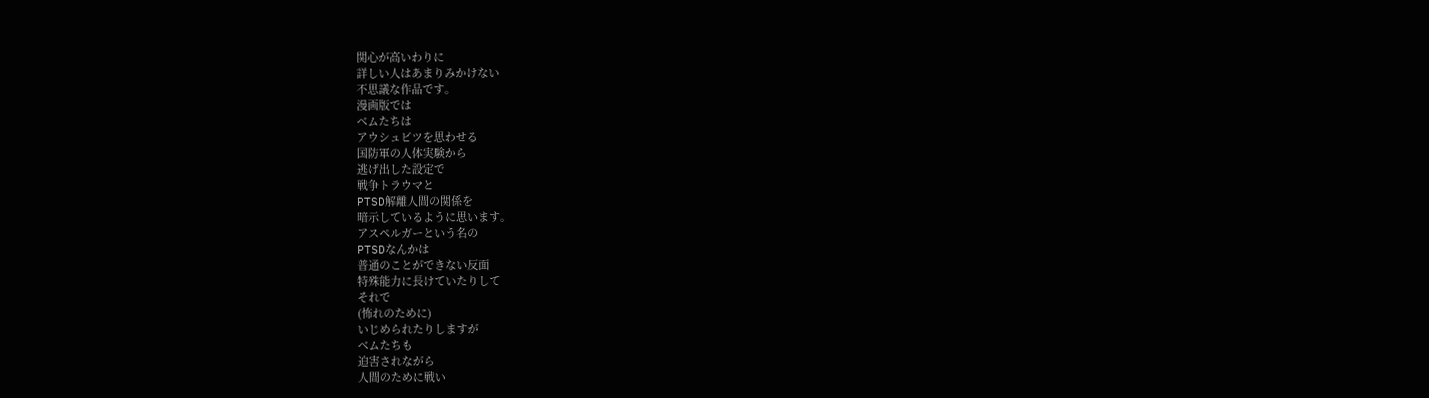関心が高いわりに
詳しい人はあまりみかけない
不思議な作品です。
漫画版では
ベムたちは
アウシュビツを思わせる
国防軍の人体実験から
逃げ出した設定で
戦争トラウマと
PTSD解離人間の関係を
暗示しているように思います。
アスペルガーという名の
PTSDなんかは
普通のことができない反面
特殊能力に長けていたりして
それで
(怖れのために)
いじめられたりしますが
ベムたちも
迫害されながら
人間のために戦い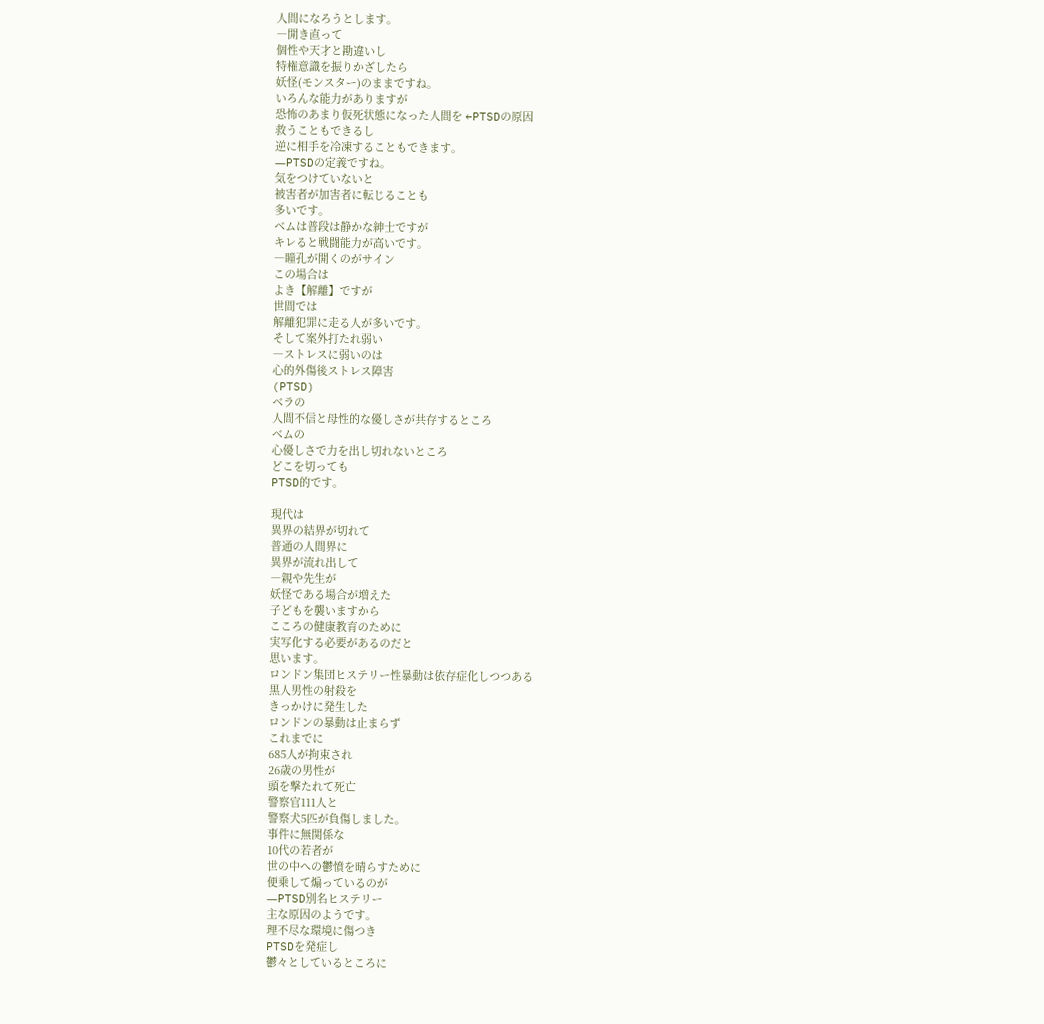人間になろうとします。
―開き直って
個性や天才と勘違いし
特権意識を振りかざしたら
妖怪(モンスター)のままですね。
いろんな能力がありますが
恐怖のあまり仮死状態になった人間を ←PTSDの原因
救うこともできるし
逆に相手を冷凍することもできます。
―PTSDの定義ですね。
気をつけていないと
被害者が加害者に転じることも
多いです。
ベムは普段は静かな紳士ですが
キレると戦闘能力が高いです。
―瞳孔が開くのがサイン
この場合は
よき【解離】ですが
世間では
解離犯罪に走る人が多いです。
そして案外打たれ弱い
―ストレスに弱いのは
心的外傷後ストレス障害
(PTSD)
ベラの
人間不信と母性的な優しさが共存するところ
ベムの
心優しさで力を出し切れないところ
どこを切っても
PTSD的です。

現代は
異界の結界が切れて
普通の人間界に
異界が流れ出して
―親や先生が
妖怪である場合が増えた
子どもを襲いますから
こころの健康教育のために
実写化する必要があるのだと
思います。
ロンドン集団ヒステリー性暴動は依存症化しつつある
黒人男性の射殺を
きっかけに発生した
ロンドンの暴動は止まらず
これまでに
685人が拘束され
26歳の男性が
頭を撃たれて死亡
警察官111人と
警察犬5匹が負傷しました。
事件に無関係な
10代の若者が
世の中への鬱憤を晴らすために
便乗して煽っているのが
―PTSD別名ヒステリー
主な原因のようです。
理不尽な環境に傷つき
PTSDを発症し
鬱々としているところに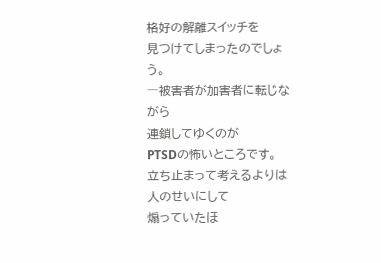格好の解離スイッチを
見つけてしまったのでしょう。
―被害者が加害者に転じながら
連鎖してゆくのが
PTSDの怖いところです。
立ち止まって考えるよりは
人のせいにして
煽っていたほ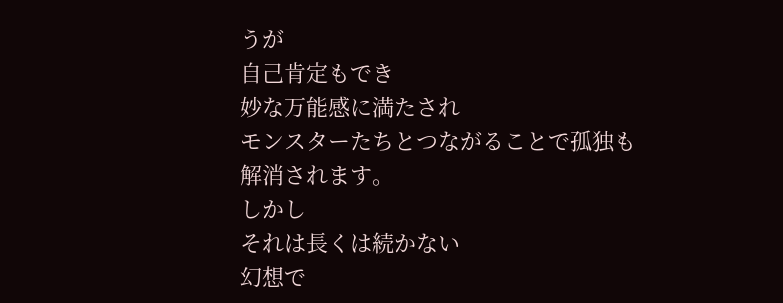うが
自己肯定もでき
妙な万能感に満たされ
モンスターたちとつながることで孤独も
解消されます。
しかし
それは長くは続かない
幻想で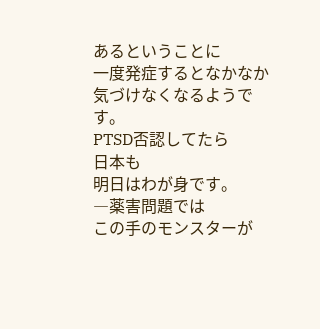あるということに
一度発症するとなかなか
気づけなくなるようです。
PTSD否認してたら
日本も
明日はわが身です。
―薬害問題では
この手のモンスターが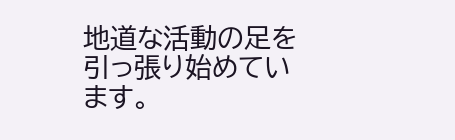地道な活動の足を引っ張り始めています。